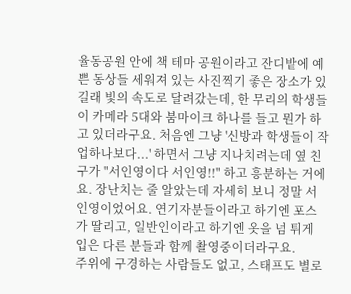율동공원 안에 책 테마 공원이라고 잔디밭에 예쁜 동상들 세워져 있는 사진찍기 좋은 장소가 있길래 빛의 속도로 달려갔는데, 한 무리의 학생들이 카메라 5대와 붐마이크 하나를 들고 뭔가 하고 있더라구요. 처음엔 그냥 '신방과 학생들이 작업하나보다...' 하면서 그냥 지나치려는데 옆 친구가 "서인영이다 서인영!!" 하고 흥분하는 거에요. 장난치는 줄 알았는데 자세히 보니 정말 서인영이었어요. 연기자분들이라고 하기엔 포스가 딸리고, 일반인이라고 하기엔 옷을 넘 튀게 입은 다른 분들과 함께 촬영중이더라구요.
주위에 구경하는 사람들도 없고, 스태프도 별로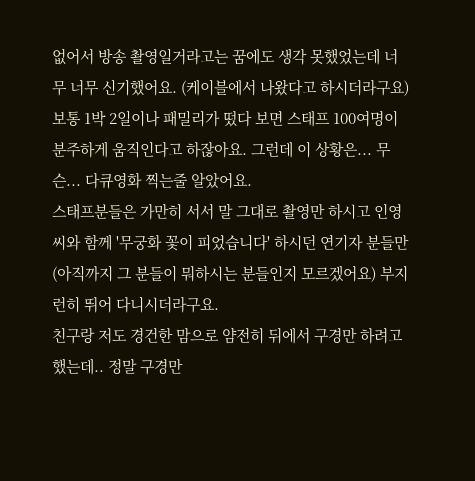없어서 방송 촬영일거라고는 꿈에도 생각 못했었는데 너무 너무 신기했어요. (케이블에서 나왔다고 하시더라구요)
보통 1박 2일이나 패밀리가 떴다 보면 스태프 100여명이 분주하게 움직인다고 하잖아요. 그런데 이 상황은... 무슨... 다큐영화 찍는줄 알았어요.
스태프분들은 가만히 서서 말 그대로 촬영만 하시고 인영씨와 함께 '무궁화 꽃이 피었습니다' 하시던 연기자 분들만 (아직까지 그 분들이 뭐하시는 분들인지 모르겠어요) 부지런히 뛰어 다니시더라구요.
친구랑 저도 경건한 맘으로 얌전히 뒤에서 구경만 하려고 했는데.. 정말 구경만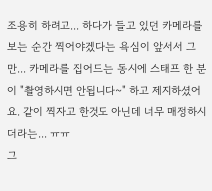조용히 하려고... 하다가 들고 있던 카메라를 보는 순간 찍어야겠다는 욕심이 앞서서 그만... 카메라를 집어드는 동시에 스태프 한 분이 "촬영하시면 안됩니다~" 하고 제지하셨어요. 같이 찍자고 한것도 아닌데 너무 매정하시더라는... ㅠㅠ
그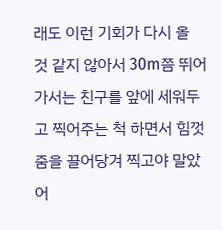래도 이런 기회가 다시 올 것 같지 않아서 30m쯤 뛰어가서는 친구를 앞에 세워두고 찍어주는 척 하면서 힘껏 줌을 끌어당겨 찍고야 말았어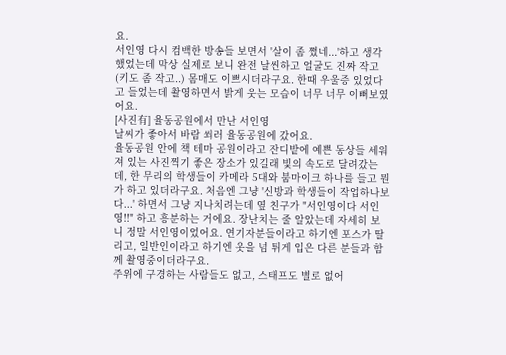요.
서인영 다시 컴백한 방송들 보면서 '살이 좀 쪘네...'하고 생각했었는데 막상 실제로 보니 완전 날씬하고 얼굴도 진짜 작고 (키도 좀 작고..) 몸매도 이쁘시더라구요. 한때 우울증 있었다고 들었는데 촬영하면서 밝게 웃는 모습이 너무 너무 이뻐보였어요.
[사진有] 율동공원에서 만난 서인영
날씨가 좋아서 바람 쐬러 율동공원에 갔어요.
율동공원 안에 책 테마 공원이라고 잔디밭에 예쁜 동상들 세워져 있는 사진찍기 좋은 장소가 있길래 빛의 속도로 달려갔는데, 한 무리의 학생들이 카메라 5대와 붐마이크 하나를 들고 뭔가 하고 있더라구요. 처음엔 그냥 '신방과 학생들이 작업하나보다...' 하면서 그냥 지나치려는데 옆 친구가 "서인영이다 서인영!!" 하고 흥분하는 거에요. 장난치는 줄 알았는데 자세히 보니 정말 서인영이었어요. 연기자분들이라고 하기엔 포스가 딸리고, 일반인이라고 하기엔 옷을 넘 튀게 입은 다른 분들과 함께 촬영중이더라구요.
주위에 구경하는 사람들도 없고, 스태프도 별로 없어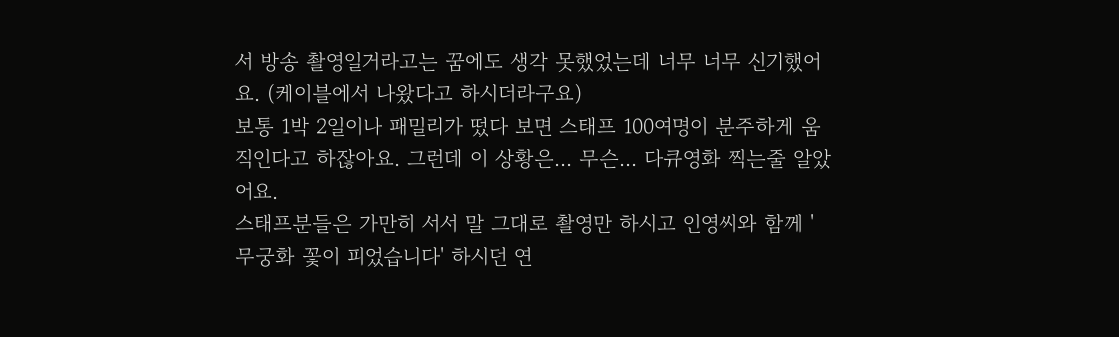서 방송 촬영일거라고는 꿈에도 생각 못했었는데 너무 너무 신기했어요. (케이블에서 나왔다고 하시더라구요)
보통 1박 2일이나 패밀리가 떴다 보면 스태프 100여명이 분주하게 움직인다고 하잖아요. 그런데 이 상황은... 무슨... 다큐영화 찍는줄 알았어요.
스태프분들은 가만히 서서 말 그대로 촬영만 하시고 인영씨와 함께 '무궁화 꽃이 피었습니다' 하시던 연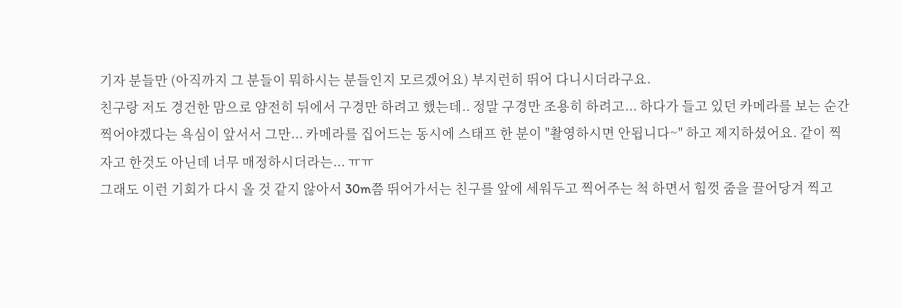기자 분들만 (아직까지 그 분들이 뭐하시는 분들인지 모르겠어요) 부지런히 뛰어 다니시더라구요.
친구랑 저도 경건한 맘으로 얌전히 뒤에서 구경만 하려고 했는데.. 정말 구경만 조용히 하려고... 하다가 들고 있던 카메라를 보는 순간 찍어야겠다는 욕심이 앞서서 그만... 카메라를 집어드는 동시에 스태프 한 분이 "촬영하시면 안됩니다~" 하고 제지하셨어요. 같이 찍자고 한것도 아닌데 너무 매정하시더라는... ㅠㅠ
그래도 이런 기회가 다시 올 것 같지 않아서 30m쯤 뛰어가서는 친구를 앞에 세워두고 찍어주는 척 하면서 힘껏 줌을 끌어당겨 찍고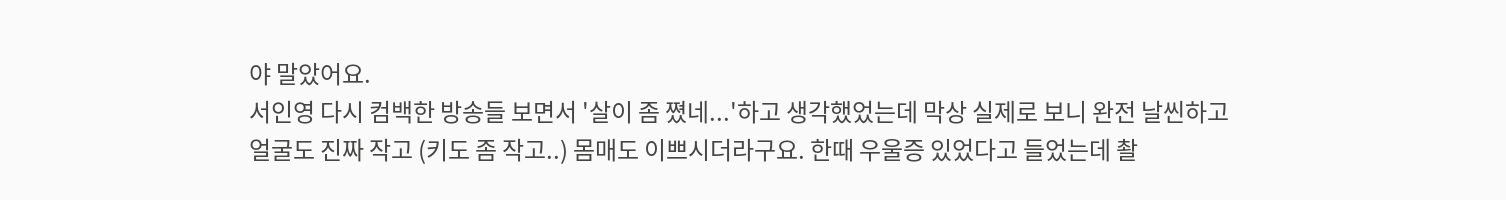야 말았어요.
서인영 다시 컴백한 방송들 보면서 '살이 좀 쪘네...'하고 생각했었는데 막상 실제로 보니 완전 날씬하고 얼굴도 진짜 작고 (키도 좀 작고..) 몸매도 이쁘시더라구요. 한때 우울증 있었다고 들었는데 촬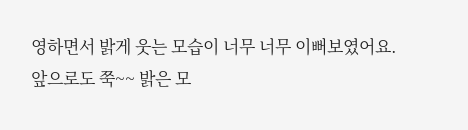영하면서 밝게 웃는 모습이 너무 너무 이뻐보였어요.
앞으로도 쭉~~ 밝은 모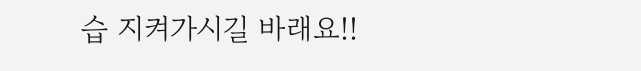습 지켜가시길 바래요!!